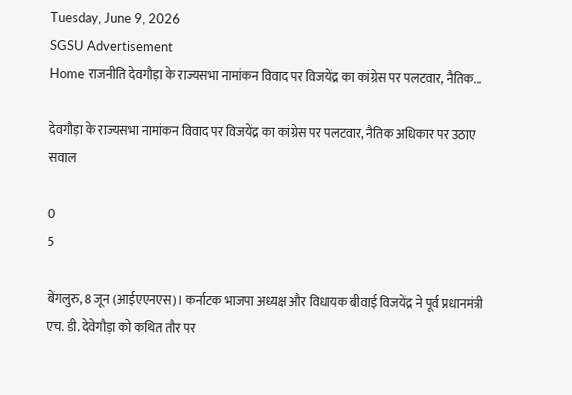Tuesday, June 9, 2026
SGSU Advertisement
Home राजनीति देवगौड़ा के राज्यसभा नामांकन विवाद पर विजयेंद्र का कांग्रेस पर पलटवार, नैतिक...

देवगौड़ा के राज्यसभा नामांकन विवाद पर विजयेंद्र का कांग्रेस पर पलटवार, नैतिक अधिकार पर उठाए सवाल

0
5

बेंगलुरु, 8 जून (आईएएनएस)। कर्नाटक भाजपा अध्यक्ष और विधायक बीवाई विजयेंद्र ने पूर्व प्रधानमंत्री एच. डी. देवेगौड़ा को कथित तौर पर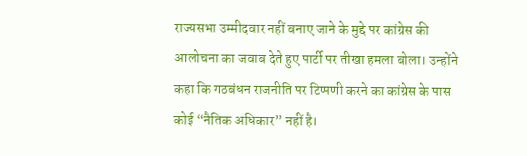राज्यसभा उम्मीदवार नहीं बनाए जाने के मुद्दे पर कांग्रेस की आलोचना का जवाब देते हुए पार्टी पर तीखा हमला बोला। उन्होंने कहा कि गठबंधन राजनीति पर टिप्पणी करने का कांग्रेस के पास कोई “नैतिक अधिकार” नहीं है।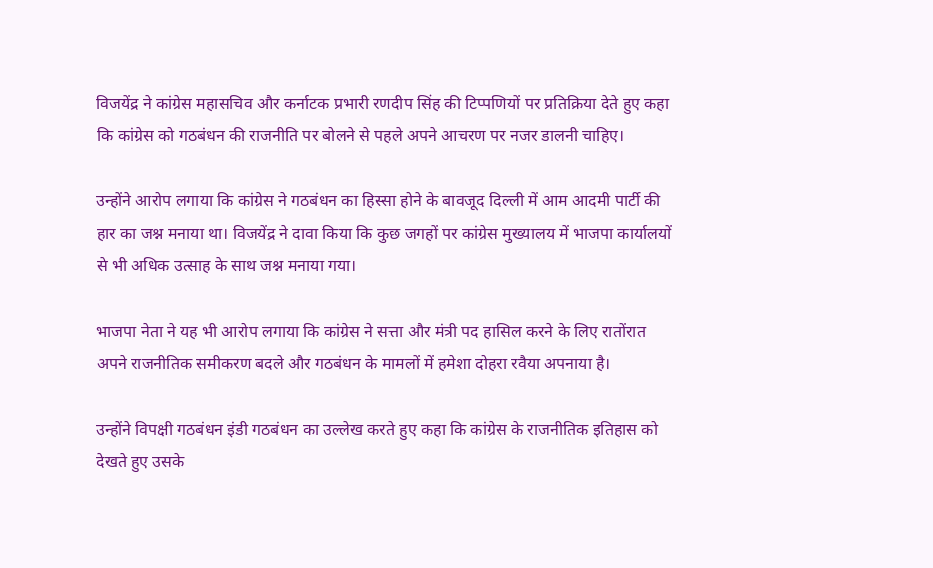विजयेंद्र ने कांग्रेस महासचिव और कर्नाटक प्रभारी रणदीप सिंह की टिप्पणियों पर प्रतिक्रिया देते हुए कहा कि कांग्रेस को गठबंधन की राजनीति पर बोलने से पहले अपने आचरण पर नजर डालनी चाहिए।

उन्होंने आरोप लगाया कि कांग्रेस ने गठबंधन का हिस्सा होने के बावजूद दिल्ली में आम आदमी पार्टी की हार का जश्न मनाया था। विजयेंद्र ने दावा किया कि कुछ जगहों पर कांग्रेस मुख्यालय में भाजपा कार्यालयों से भी अधिक उत्साह के साथ जश्न मनाया गया।

भाजपा नेता ने यह भी आरोप लगाया कि कांग्रेस ने सत्ता और मंत्री पद हासिल करने के लिए रातोंरात अपने राजनीतिक समीकरण बदले और गठबंधन के मामलों में हमेशा दोहरा रवैया अपनाया है।

उन्होंने विपक्षी गठबंधन इंडी गठबंधन का उल्लेख करते हुए कहा कि कांग्रेस के राजनीतिक इतिहास को देखते हुए उसके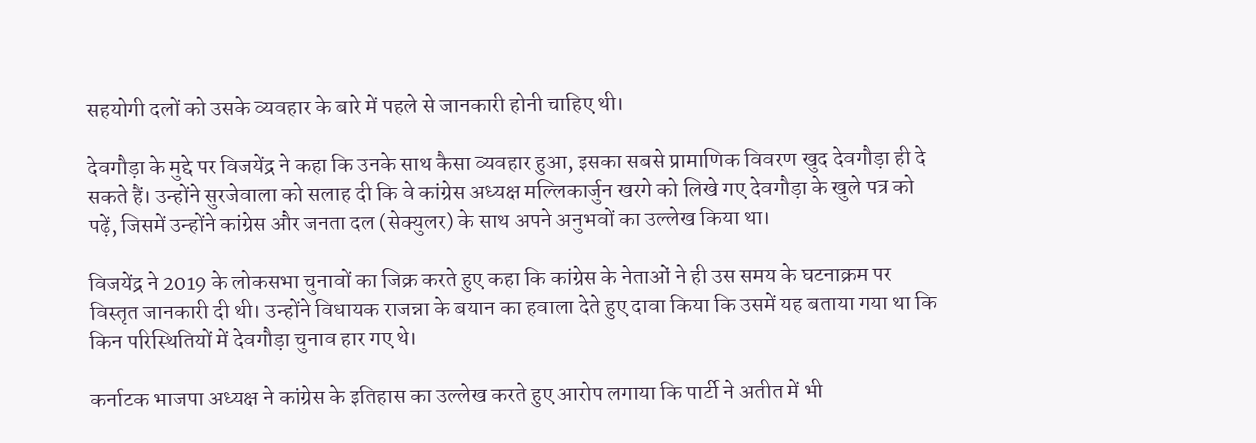सहयोगी दलों को उसके व्यवहार के बारे में पहले से जानकारी होनी चाहिए थी।

देवगौड़ा के मुद्दे पर विजयेंद्र ने कहा कि उनके साथ कैसा व्यवहार हुआ, इसका सबसे प्रामाणिक विवरण खुद देवगौड़ा ही दे सकते हैं। उन्होंने सुरजेवाला को सलाह दी कि वे कांग्रेस अध्यक्ष मल्लिकार्जुन खरगे को लिखे गए देवगौड़ा के खुले पत्र को पढ़ें, जिसमें उन्होंने कांग्रेस और जनता दल (सेक्युलर) के साथ अपने अनुभवों का उल्लेख किया था।

विजयेंद्र ने 2019 के लोकसभा चुनावों का जिक्र करते हुए कहा कि कांग्रेस के नेताओं ने ही उस समय के घटनाक्रम पर विस्तृत जानकारी दी थी। उन्होंने विधायक राजन्ना के बयान का हवाला देते हुए दावा किया कि उसमें यह बताया गया था कि किन परिस्थितियों में देवगौड़ा चुनाव हार गए थे।

कर्नाटक भाजपा अध्यक्ष ने कांग्रेस के इतिहास का उल्लेख करते हुए आरोप लगाया कि पार्टी ने अतीत में भी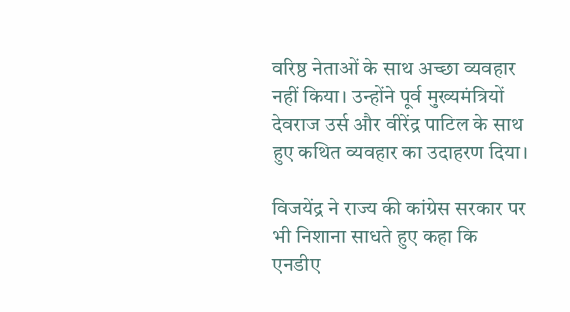वरिष्ठ नेताओं के साथ अच्छा व्यवहार नहीं किया। उन्होंने पूर्व मुख्यमंत्रियों देवराज उर्स और वीरेंद्र पाटिल के साथ हुए कथित व्यवहार का उदाहरण दिया।

विजयेंद्र ने राज्य की कांग्रेस सरकार पर भी निशाना साधते हुए कहा कि एनडीए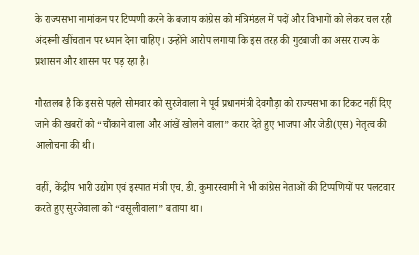के राज्यसभा नामांकन पर टिप्पणी करने के बजाय कांग्रेस को मंत्रिमंडल में पदों और विभागों को लेकर चल रही अंदरूनी खींचतान पर ध्यान देना चाहिए। उन्होंने आरोप लगाया कि इस तरह की गुटबाजी का असर राज्य के प्रशासन और शासन पर पड़ रहा है।

गौरतलब है कि इससे पहले सोमवार को सुरजेवाला ने पूर्व प्रधानमंत्री देवगौड़ा को राज्यसभा का टिकट नहीं दिए जाने की खबरों को “चौंकाने वाला और आंखें खोलने वाला” करार देते हुए भाजपा और जेडी(एस) नेतृत्व की आलोचना की थी।

वहीं, केंद्रीय भारी उद्योग एवं इस्पात मंत्री एच. डी. कुमारस्वामी ने भी कांग्रेस नेताओं की टिप्पणियों पर पलटवार करते हुए सुरजेवाला को “वसूलीवाला” बताया था।